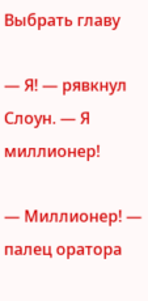Выбрать главу

— Я! — рявкнул Слоун. — Я миллионер!

— Миллионер! — палец оратора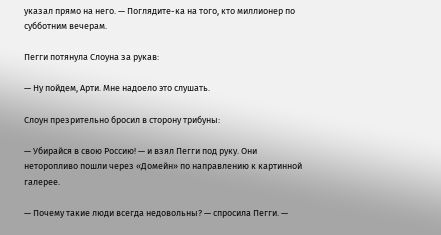указал прямо на него. — Поглядите-ка на того, кто миллионер по субботним вечерам.

Пегги потянула Слоуна за рукав:

— Ну пойдем, Арти. Мне надоело это слушать.

Слоун презрительно бросил в сторону трибуны:

— Убирайся в свою Россию! — и взял Пегги под руку. Они неторопливо пошли через «Домейн» по направлению к картинной галерее.

— Почему такие люди всегда недовольны? — спросила Пегги. —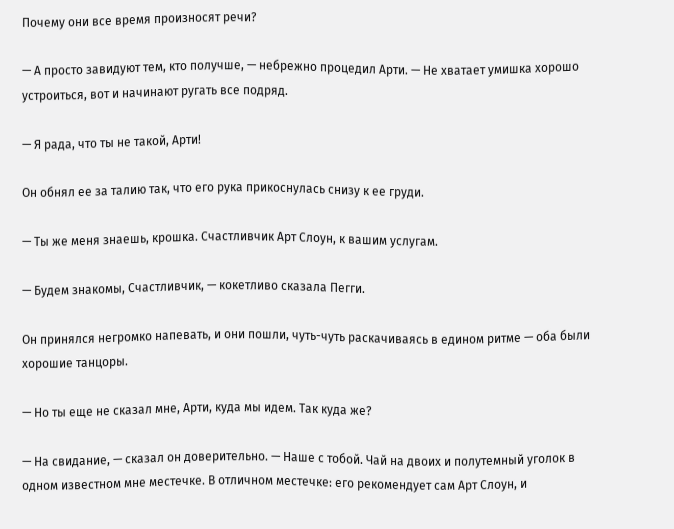Почему они все время произносят речи?

— А просто завидуют тем, кто получше, — небрежно процедил Арти. — Не хватает умишка хорошо устроиться, вот и начинают ругать все подряд.

— Я рада, что ты не такой, Арти!

Он обнял ее за талию так, что его рука прикоснулась снизу к ее груди.

— Ты же меня знаешь, крошка. Счастливчик Арт Слоун, к вашим услугам.

— Будем знакомы, Счастливчик, — кокетливо сказала Пегги.

Он принялся негромко напевать, и они пошли, чуть-чуть раскачиваясь в едином ритме — оба были хорошие танцоры.

— Но ты еще не сказал мне, Арти, куда мы идем. Так куда же?

— На свидание, — сказал он доверительно. — Наше с тобой. Чай на двоих и полутемный уголок в одном известном мне местечке. В отличном местечке: его рекомендует сам Арт Слоун, и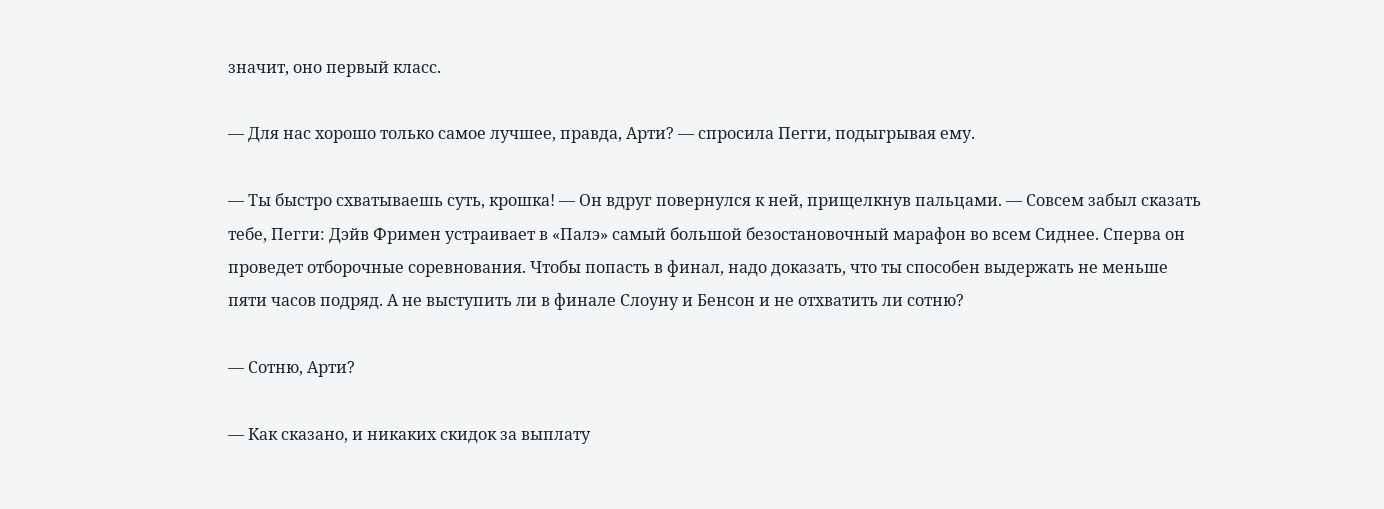значит, оно первый класс.

— Для нас хорошо только самое лучшее, правда, Арти? — спросила Пегги, подыгрывая ему.

— Ты быстро схватываешь суть, крошка! — Он вдруг повернулся к ней, прищелкнув пальцами. — Совсем забыл сказать тебе, Пегги: Дэйв Фримен устраивает в «Палэ» самый большой безостановочный марафон во всем Сиднее. Сперва он проведет отборочные соревнования. Чтобы попасть в финал, надо доказать, что ты способен выдержать не меньше пяти часов подряд. А не выступить ли в финале Слоуну и Бенсон и не отхватить ли сотню?

— Сотню, Арти?

— Как сказано, и никаких скидок за выплату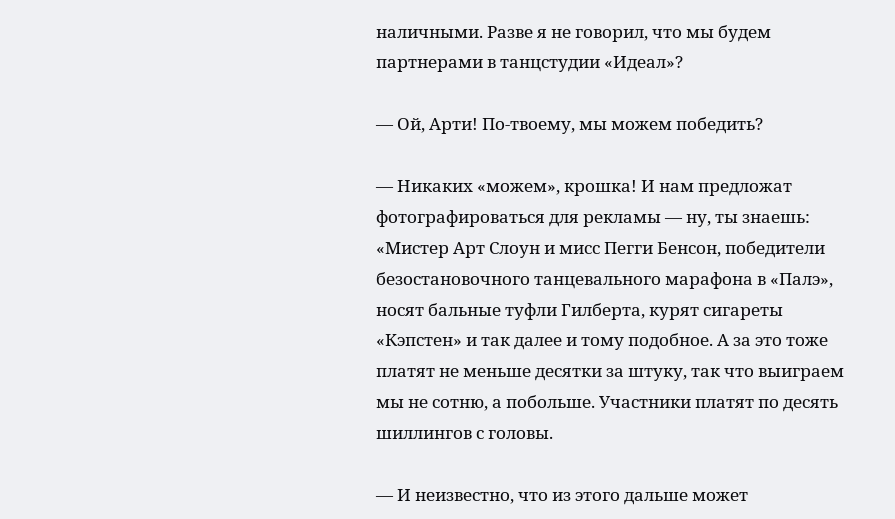наличными. Разве я не говорил, что мы будем партнерами в танцстудии «Идеал»?

— Ой, Арти! По-твоему, мы можем победить?

— Никаких «можем», крошка! И нам предложат фотографироваться для рекламы — ну, ты знаешь: «Мистер Арт Слоун и мисс Пегги Бенсон, победители безостановочного танцевального марафона в «Палэ», носят бальные туфли Гилберта, курят сигареты «Кэпстен» и так далее и тому подобное. А за это тоже платят не меньше десятки за штуку, так что выиграем мы не сотню, а побольше. Участники платят по десять шиллингов с головы.

— И неизвестно, что из этого дальше может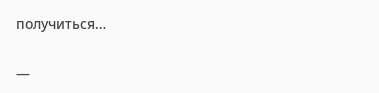получиться…

—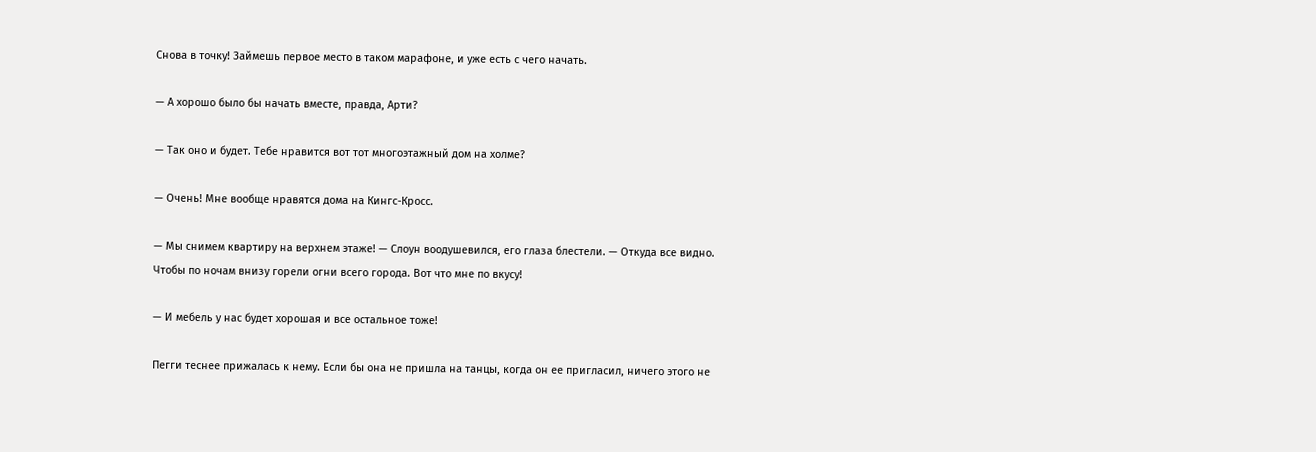Снова в точку! Займешь первое место в таком марафоне, и уже есть с чего начать.

— А хорошо было бы начать вместе, правда, Арти?

— Так оно и будет. Тебе нравится вот тот многоэтажный дом на холме?

— Очень! Мне вообще нравятся дома на Кингс-Кросс.

— Мы снимем квартиру на верхнем этаже! — Слоун воодушевился, его глаза блестели. — Откуда все видно. Чтобы по ночам внизу горели огни всего города. Вот что мне по вкусу!

— И мебель у нас будет хорошая и все остальное тоже!

Пегги теснее прижалась к нему. Если бы она не пришла на танцы, когда он ее пригласил, ничего этого не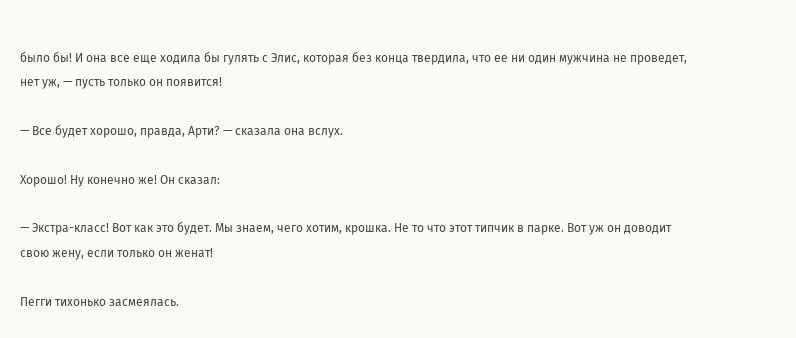было бы! И она все еще ходила бы гулять с Элис, которая без конца твердила, что ее ни один мужчина не проведет, нет уж, — пусть только он появится!

— Все будет хорошо, правда, Арти? — сказала она вслух.

Хорошо! Ну конечно же! Он сказал:

— Экстра-класс! Вот как это будет. Мы знаем, чего хотим, крошка. Не то что этот типчик в парке. Вот уж он доводит свою жену, если только он женат!

Пегги тихонько засмеялась.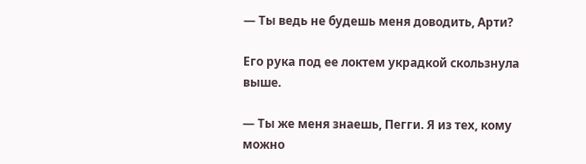— Ты ведь не будешь меня доводить, Арти?

Его рука под ее локтем украдкой скользнула выше.

— Ты же меня знаешь, Пегги. Я из тех, кому можно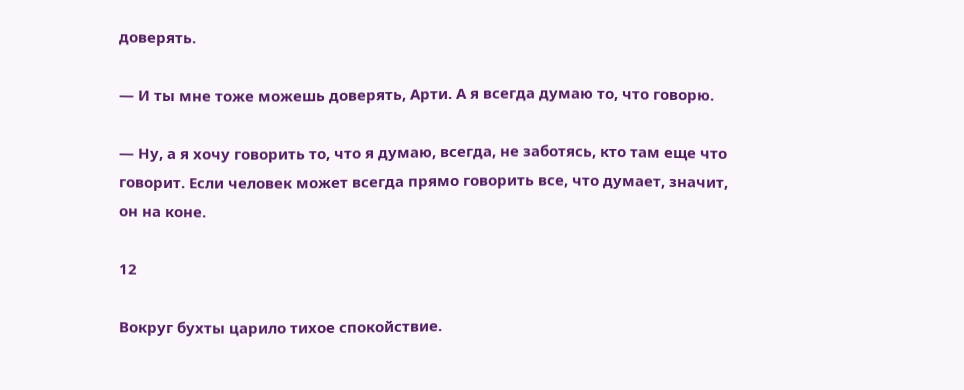доверять.

— И ты мне тоже можешь доверять, Арти. А я всегда думаю то, что говорю.

— Ну, а я хочу говорить то, что я думаю, всегда, не заботясь, кто там еще что говорит. Если человек может всегда прямо говорить все, что думает, значит, он на коне.

12

Вокруг бухты царило тихое спокойствие.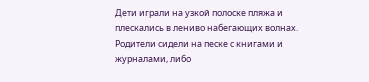Дети играли на узкой полоске пляжа и плескались в лениво набегающих волнах. Родители сидели на песке с книгами и журналами, либо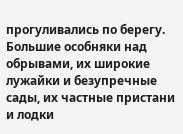прогуливались по берегу. Большие особняки над обрывами, их широкие лужайки и безупречные сады, их частные пристани и лодки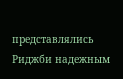представлялись Риджби надежным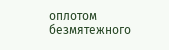оплотом безмятежного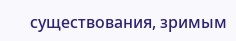существования, зримым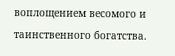воплощением весомого и таинственного богатства.